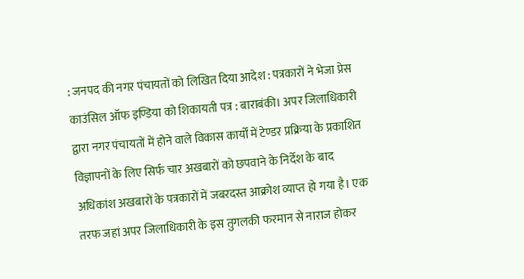: जनपद की नगर पंचायतों को लिखित दिया आदेश : पत्रकारों ने भेजा प्रेस काउंसिल ऑफ इण्डिया को शिकायती पत्र : बाराबंकी। अपर जिलाधिकारी द्वारा नगर पंचायतों में होने वाले विकास कार्यों में टेण्डर प्रक्रिया के प्रकाशित विज्ञापनों के लिए सिर्फ चार अखबारों को छपवाने के निर्देश के बाद अधिकांश अखबारों के पत्रकारों में जबरदस्त आक्रोश व्याप्त हो गया है। एक तरफ जहां अपर जिलाधिकारी के इस तुगलकी फरमान से नाराज होकर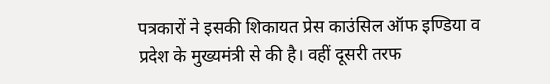पत्रकारों ने इसकी शिकायत प्रेस काउंसिल ऑफ इण्डिया व प्रदेश के मुख्यमंत्री से की है। वहीं दूसरी तरफ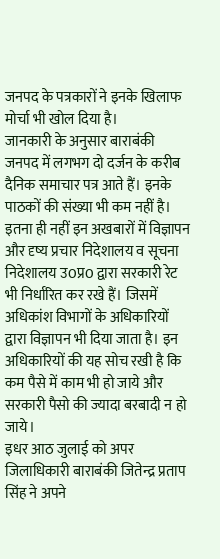जनपद के पत्रकारों ने इनके खिलाफ मोर्चा भी खोल दिया है।
जानकारी के अनुसार बाराबंकी जनपद में लगभग दो दर्जन के करीब दैनिक समाचार पत्र आते हैं। इनके पाठकों की संख्या भी कम नहीं है। इतना ही नहीं इन अखबारों में विज्ञापन और दृष्य प्रचार निदेशालय व सूचना निदेशालय उ0प्र0 द्वारा सरकारी रेट भी निर्धारित कर रखे हैं। जिसमें अधिकांश विभागों के अधिकारियों द्वारा विज्ञापन भी दिया जाता है। इन अधिकारियों की यह सोच रखी है कि कम पैसे में काम भी हो जाये और सरकारी पैसो की ज्यादा बरबादी न हो जाये।
इधर आठ जुलाई को अपर जिलाधिकारी बाराबंकी जितेन्द्र प्रताप सिंह ने अपने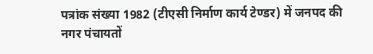पत्रांक संख्या 1982 (टीएसी निर्माण कार्य टेण्डर) में जनपद की नगर पंचायतों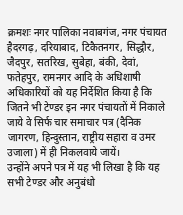क्रमशः नगर पालिका नवाबगंज, नगर पंचायत हैदरगढ़, दरियाबाद, टिकैतनगर, सिद्धौर, जैदपुर, सतरिख, सुबेहा, बंकी, देवां, फतेहपुर, रामनगर आदि के अधिशाषी अधिकारियों को यह निर्देशित किया है कि जितने भी टेण्डर इन नगर पंचायतों में निकाले जाये वे सिर्फ चार समाचार पत्र (दैनिक जागरण, हिन्दुस्तान, राष्ट्रीय सहारा व उमर उजाला) में ही निकलवाये जायें।
उन्होंने अपने पत्र में यह भी लिखा है कि यह सभी टेण्डर और अनुबंधो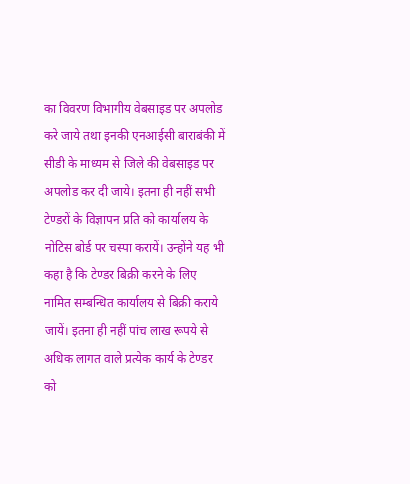का विवरण विभागीय वेबसाइड पर अपलोड करे जाये तथा इनकी एनआईसी बाराबंकी में सीडी के माध्यम से जिले की वेबसाइड पर अपलोड कर दी जाये। इतना ही नहीं सभी टेण्डरों के विज्ञापन प्रति को कार्यालय के नोटिस बोर्ड पर चस्पा करायें। उन्होंने यह भी कहा है कि टेण्डर बिक्री करने के लिए नामित सम्बन्धित कार्यालय से बिक्री कराये जायें। इतना ही नहीं पांच लाख रूपये से अधिक लागत वाले प्रत्येक कार्य के टेण्डर को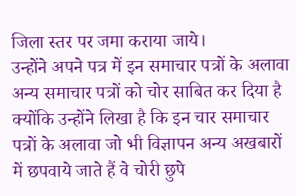जिला स्तर पर जमा कराया जाये।
उन्होंने अपने पत्र में इन समाचार पत्रों के अलावा अन्य समाचार पत्रों को चोर साबित कर दिया है क्योंकि उन्होंने लिखा है कि इन चार समाचार पत्रों के अलावा जो भी विज्ञापन अन्य अखबारों में छपवाये जाते हैं वे चोरी छुपे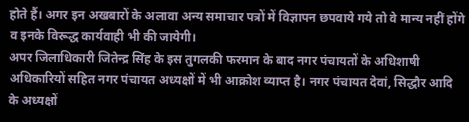होते हैं। अगर इन अखबारों के अलावा अन्य समाचार पत्रों में विज्ञापन छपवाये गये तो वे मान्य नहीं होंगे व इनके विरूद्ध कार्यवाही भी की जायेगी।
अपर जिलाधिकारी जितेन्द्र सिंह के इस तुगलकी फरमान के बाद नगर पंचायतों के अधिशाषी अधिकारियों सहित नगर पंचायत अध्यक्षों में भी आक्रोश व्याप्त है। नगर पंचायत देवां, सिद्धौर आदि के अध्यक्षों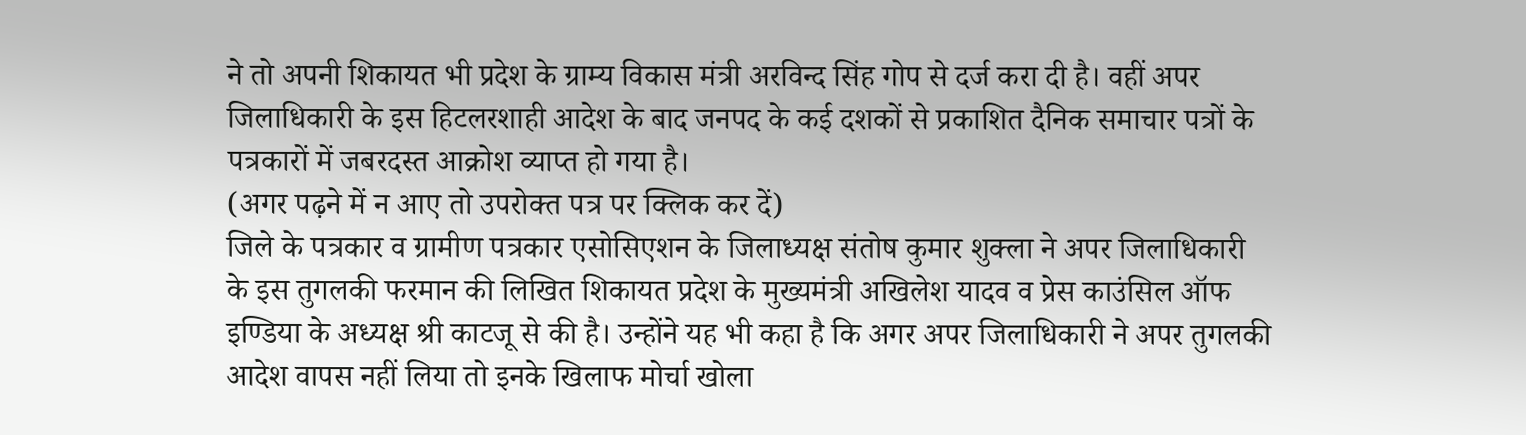ने तो अपनी शिकायत भी प्रदेश के ग्राम्य विकास मंत्री अरविन्द सिंह गोप से दर्ज करा दी है। वहीं अपर जिलाधिकारी के इस हिटलरशाही आदेश के बाद जनपद के कई दशकों से प्रकाशित दैनिक समाचार पत्रों के पत्रकारों में जबरदस्त आक्रोश व्याप्त हो गया है।
(अगर पढ़ने में न आए तो उपरोक्त पत्र पर क्लिक कर दें)
जिले के पत्रकार व ग्रामीण पत्रकार एसोसिएशन के जिलाध्यक्ष संतोष कुमार शुक्ला ने अपर जिलाधिकारी के इस तुगलकी फरमान की लिखित शिकायत प्रदेश के मुख्यमंत्री अखिलेश यादव व प्रेस काउंसिल ऑफ इण्डिया के अध्यक्ष श्री काटजू से की है। उन्होंने यह भी कहा है कि अगर अपर जिलाधिकारी ने अपर तुगलकी आदेश वापस नहीं लिया तो इनके खिलाफ मोर्चा खोला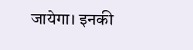जायेगा। इनकी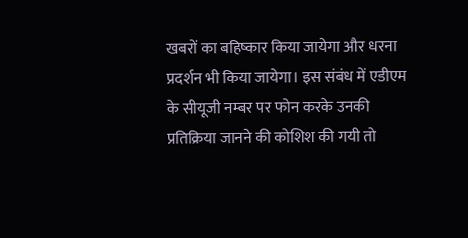खबरों का बहिष्कार किया जायेगा और धरना प्रदर्शन भी किया जायेगा। इस संबंध में एडीएम के सीयूजी नम्बर पर फोन करके उनकी प्रतिक्रिया जानने की कोशिश की गयी तो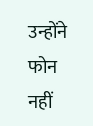उन्होंने फोन नहीं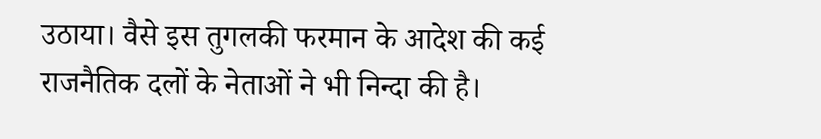उठाया। वैसे इस तुगलकी फरमान के आदेश की कई राजनैतिक दलों के नेताओं ने भी निन्दा की है।